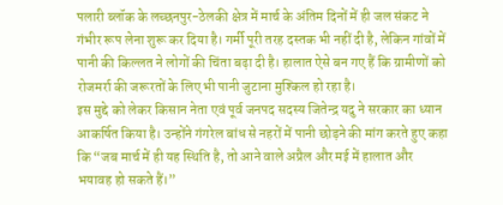पलारी ब्लॉक के लच्छनपुर-ठेलकी क्षेत्र में मार्च के अंतिम दिनों में ही जल संकट ने गंभीर रूप लेना शुरू कर दिया है। गर्मी पूरी तरह दस्तक भी नहीं दी है, लेकिन गांवों में पानी की किल्लत ने लोगों की चिंता बढ़ा दी है। हालात ऐसे बन गए हैं कि ग्रामीणों को रोजमर्रा की जरूरतों के लिए भी पानी जुटाना मुश्किल हो रहा है।
इस मुद्दे को लेकर किसान नेता एवं पूर्व जनपद सदस्य जितेन्द्र यदु ने सरकार का ध्यान आकर्षित किया है। उन्होंने गंगरेल बांध से नहरों में पानी छोड़ने की मांग करते हुए कहा कि “जब मार्च में ही यह स्थिति है, तो आने वाले अप्रैल और मई में हालात और भयावह हो सकते हैं।”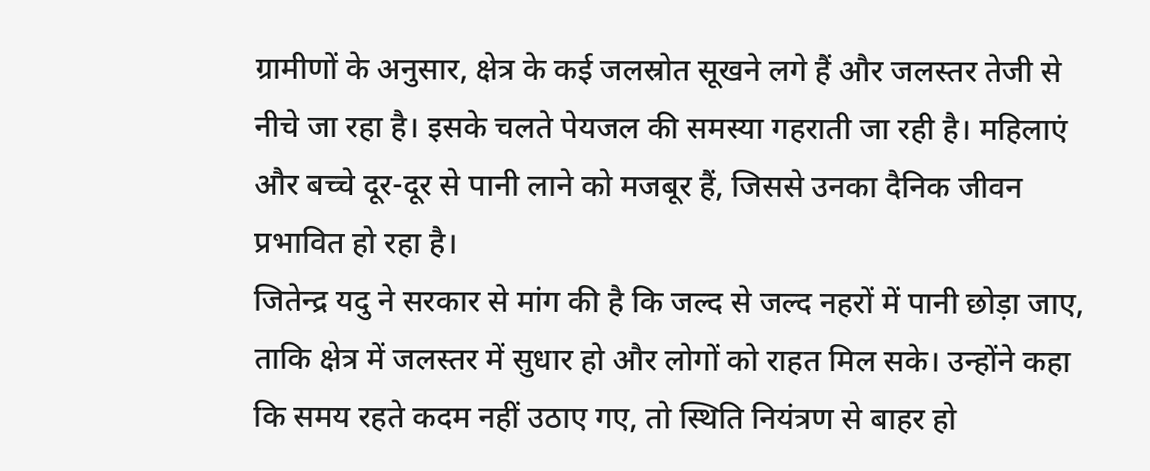ग्रामीणों के अनुसार, क्षेत्र के कई जलस्रोत सूखने लगे हैं और जलस्तर तेजी से नीचे जा रहा है। इसके चलते पेयजल की समस्या गहराती जा रही है। महिलाएं और बच्चे दूर-दूर से पानी लाने को मजबूर हैं, जिससे उनका दैनिक जीवन प्रभावित हो रहा है।
जितेन्द्र यदु ने सरकार से मांग की है कि जल्द से जल्द नहरों में पानी छोड़ा जाए, ताकि क्षेत्र में जलस्तर में सुधार हो और लोगों को राहत मिल सके। उन्होंने कहा कि समय रहते कदम नहीं उठाए गए, तो स्थिति नियंत्रण से बाहर हो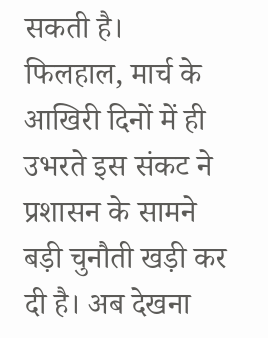सकती है।
फिलहाल, मार्च के आखिरी दिनों में ही उभरते इस संकट ने प्रशासन के सामने बड़ी चुनौती खड़ी कर दी है। अब देखना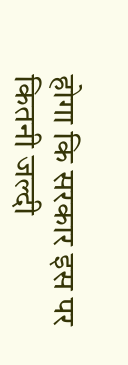होगा कि सरकार इस पर कितनी जल्दी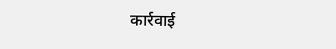कार्रवाई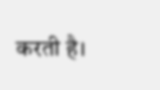करती है।